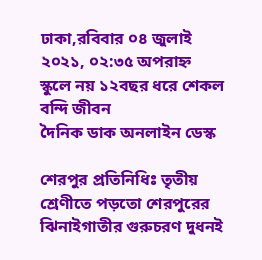ঢাকা,রবিবার ০৪ জুলাই ২০২১, ০২:৩৫ অপরাহ্ন
স্কুলে নয় ১২বছর ধরে শেকল বন্দি জীবন
দৈনিক ডাক অনলাইন ডেস্ক

শেরপুর প্রতিনিধিঃ তৃতীয় শ্রেণীতে পড়তো শেরপুরের ঝিনাইগাতীর গুরুচরণ দুধনই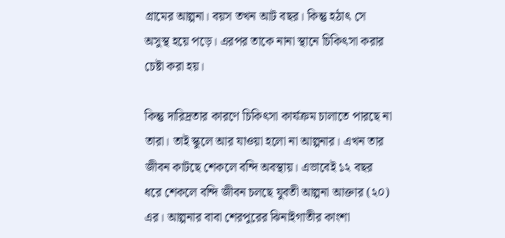গ্রামের আল্পনা। বয়স তখন আট বছর। কিন্তু হঠাৎ সে অসুস্থ হয়ে পড়ে। এরপর তাকে নানা স্থানে চিকিৎসা করার চেষ্টা করা হয়।

কিন্তু দারিদ্রতার কারণে চিকিৎসা কার্যক্রম চালাতে পারছে না তারা। তাই স্কুলে আর যাওয়া হলো না আল্পনার। এখন তার জীবন কাটছে শেকলে বন্দি অবস্থায়। এভাবেই ১২ বছর ধরে শেকলে বন্দি জীবন চলছে যুবতী আল্পনা আক্তার (২০) এর। আল্পনার বাবা শেরপুরের ঝিনাইগাতীর কাংশা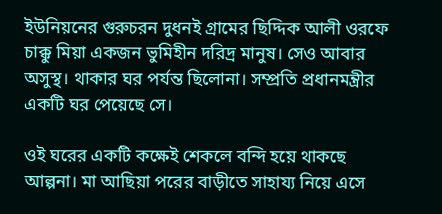ইউনিয়নের গুরুচরন দুধনই গ্রামের ছিদ্দিক আলী ওরফে চাক্কু মিয়া একজন ভুমিহীন দরিদ্র মানুষ। সেও আবার অসুস্থ। থাকার ঘর পর্যন্ত ছিলোনা। সম্প্রতি প্রধানমন্ত্রীর একটি ঘর পেয়েছে সে।

ওই ঘরের একটি কক্ষেই শেকলে বন্দি হয়ে থাকছে আল্পনা। মা আছিয়া পরের বাড়ীতে সাহায্য নিয়ে এসে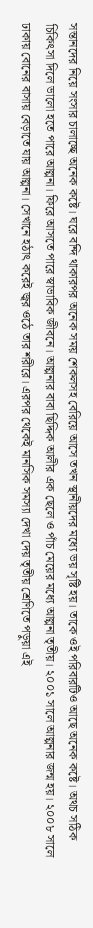সন্তানদের নিয়ে সংসার চালাচ্ছে অনেক কষ্টে। ঘরে বন্দি থাকারপর অনেক সময় শেকলসহ বেরিয়ে আসে তখন স্থানীয়দের মধ্যে ভয় সৃষ্টি হয়। তাকে ওই পরিবারটিও আছে অনেক কষ্টে। অথচ সঠিক চিকিৎসা দিলে ভালো হতে পারে আল্পনা। ফিরে আসতে পারে স্বাভাবিক জীবনে। আল্পনার বাবা ছিদ্দিক আলীর এক ছেলে ও পাঁচ মেয়ের মধ্যে আল্পনা তৃতীয়। ২০০১ সালে আল্পনার জন্ম হয়। ২০০৮ সালে ঢাকায় বোনের বাসায় বেড়াতে যায় আল্পনা। সেখানে হঠাৎ করেই জ্বর ওঠে তার শরীরে। এরপর থেকেই মানসিক সমস্যা দেখা দেয় তৃতীয় শ্রেণিতে পড়ুয়া এই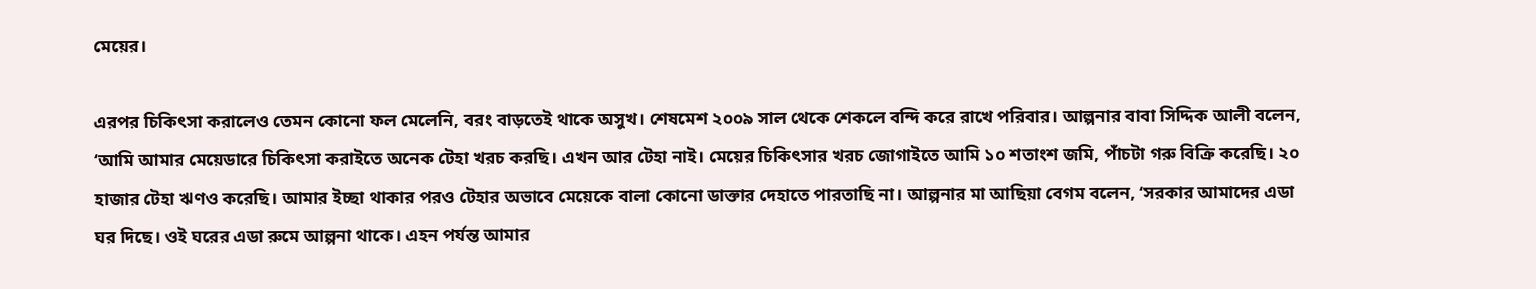মেয়ের।

এরপর চিকিৎসা করালেও তেমন কোনো ফল মেলেনি, বরং বাড়তেই থাকে অসুখ। শেষমেশ ২০০৯ সাল থেকে শেকলে বন্দি করে রাখে পরিবার। আল্পনার বাবা সিদ্দিক আলী বলেন, ‘আমি আমার মেয়েডারে চিকিৎসা করাইতে অনেক টেহা খরচ করছি। এখন আর টেহা নাই। মেয়ের চিকিৎসার খরচ জোগাইতে আমি ১০ শতাংশ জমি, পাঁচটা গরু বিক্রি করেছি। ২০ হাজার টেহা ঋণও করেছি। আমার ইচ্ছা থাকার পরও টেহার অভাবে মেয়েকে বালা কোনো ডাক্তার দেহাতে পারতাছি না। আল্পনার মা আছিয়া বেগম বলেন, ‘সরকার আমাদের এডা ঘর দিছে। ওই ঘরের এডা রুমে আল্পনা থাকে। এহন পর্যন্ত আমার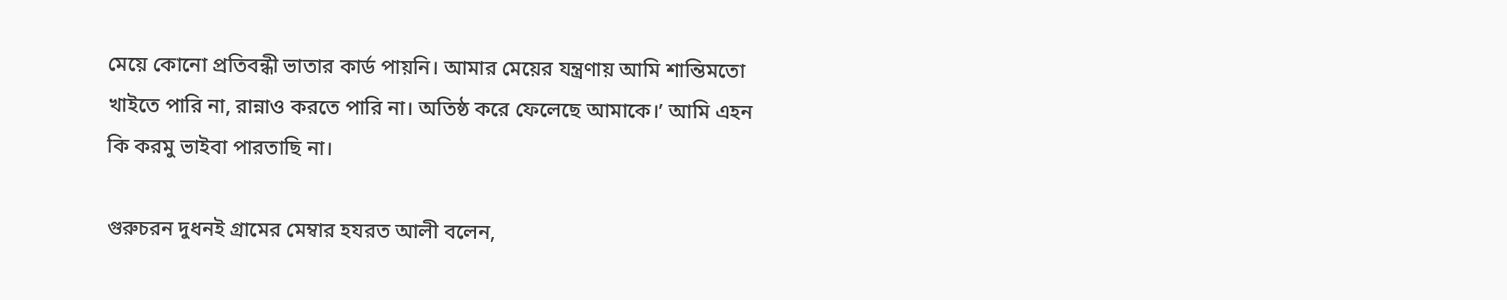মেয়ে কোনো প্রতিবন্ধী ভাতার কার্ড পায়নি। আমার মেয়ের যন্ত্রণায় আমি শান্তিমতো খাইতে পারি না, রান্নাও করতে পারি না। অতিষ্ঠ করে ফেলেছে আমাকে।’ আমি এহন কি করমু ভাইবা পারতাছি না।

গুরুচরন দুধনই গ্রামের মেম্বার হযরত আলী বলেন,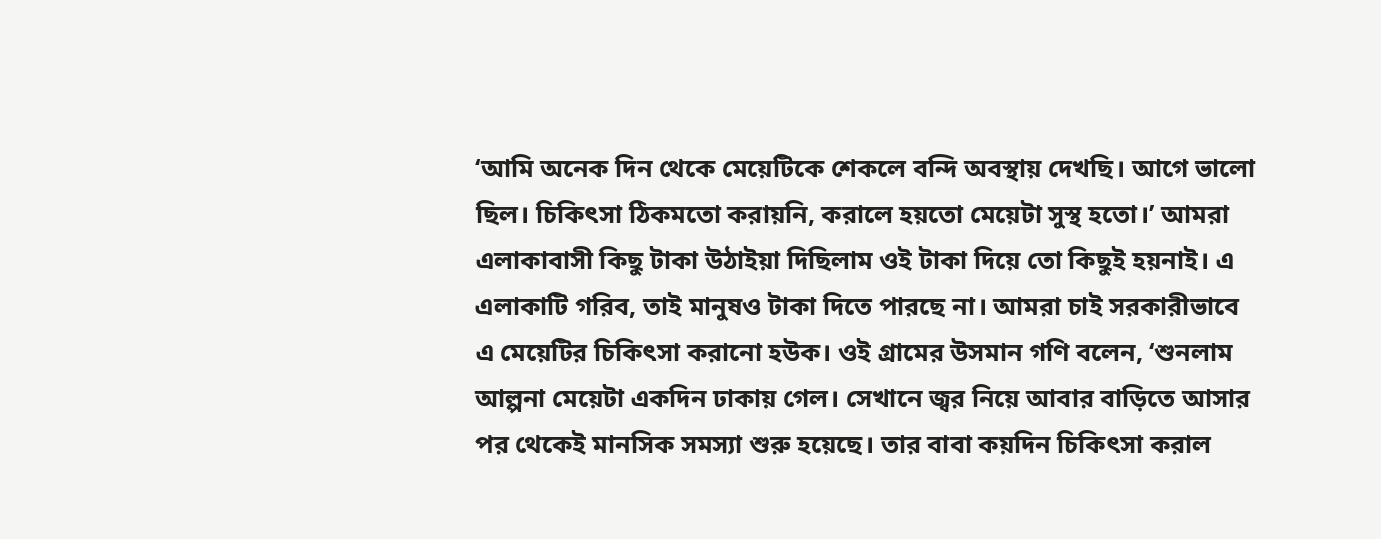‘আমি অনেক দিন থেকে মেয়েটিকে শেকলে বন্দি অবস্থায় দেখছি। আগে ভালো ছিল। চিকিৎসা ঠিকমতো করায়নি, করালে হয়তো মেয়েটা সুস্থ হতো।’ আমরা এলাকাবাসী কিছু টাকা উঠাইয়া দিছিলাম ওই টাকা দিয়ে তো কিছুই হয়নাই। এ এলাকাটি গরিব, তাই মানুষও টাকা দিতে পারছে না। আমরা চাই সরকারীভাবে এ মেয়েটির চিকিৎসা করানো হউক। ওই গ্রামের উসমান গণি বলেন, ‘শুনলাম আল্পনা মেয়েটা একদিন ঢাকায় গেল। সেখানে জ্বর নিয়ে আবার বাড়িতে আসার পর থেকেই মানসিক সমস্যা শুরু হয়েছে। তার বাবা কয়দিন চিকিৎসা করাল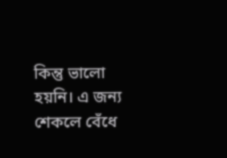কিন্তু ভালো হয়নি। এ জন্য শেকলে বেঁধে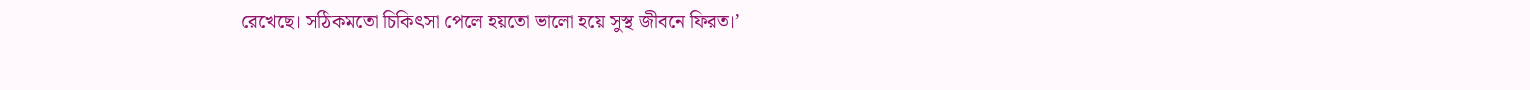রেখেছে। সঠিকমতো চিকিৎসা পেলে হয়তো ভালো হয়ে সুস্থ জীবনে ফিরত।’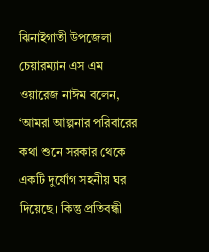ঝিনাইগাতী উপজেলা চেয়ারম্যান এস এম ওয়ারেজ নাঈম বলেন, ‘আমরা আল্পনার পরিবারের কথা শুনে সরকার থেকে একটি দুর্যোগ সহনীয় ঘর দিয়েছে। কিন্তু প্রতিবন্ধী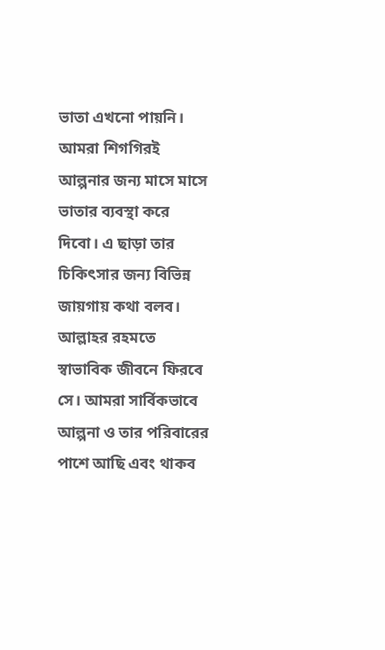ভাতা এখনো পায়নি। আমরা শিগগিরই আল্পনার জন্য মাসে মাসে ভাতার ব্যবস্থা করে দিবো। এ ছাড়া তার চিকিৎসার জন্য বিভিন্ন জায়গায় কথা বলব। আল্লাহর রহমতে স্বাভাবিক জীবনে ফিরবে সে। আমরা সার্বিকভাবে আল্পনা ও তার পরিবারের পাশে আছি এবং থাকব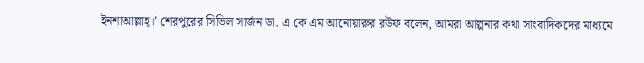ইনশাআল্লাহ্।’ শেরপুরের সিভিল সার্জন ডা. এ কে এম আনোয়ারুর রউফ বলেন, আমরা আল্পনার কথা সাংবাদিকদের মাধ্যমে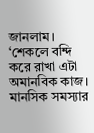জানলাম। ‘শেকলে বন্দি করে রাখা এটা অমানবিক কাজ। মানসিক সমস্যার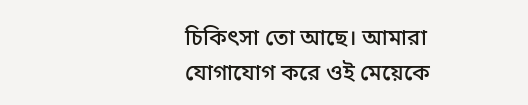চিকিৎসা তো আছে। আমারা যোগাযোগ করে ওই মেয়েকে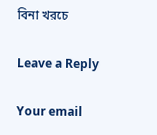বিনা খরচে

Leave a Reply

Your email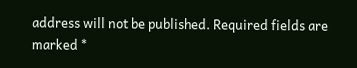address will not be published. Required fields are marked *